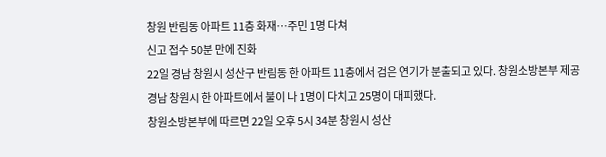창원 반림동 아파트 11층 화재…주민 1명 다쳐
신고 접수 50분 만에 진화
22일 경남 창원시 성산구 반림동 한 아파트 11층에서 검은 연기가 분출되고 있다. 창원소방본부 제공
경남 창원시 한 아파트에서 불이 나 1명이 다치고 25명이 대피했다.
창원소방본부에 따르면 22일 오후 5시 34분 창원시 성산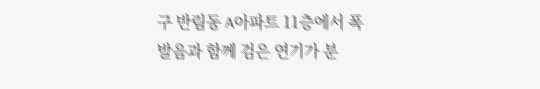구 반림동 A아파트 11층에서 폭발음과 함께 검은 연기가 분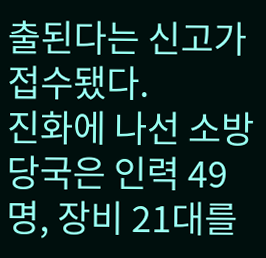출된다는 신고가 접수됐다.
진화에 나선 소방당국은 인력 49명, 장비 21대를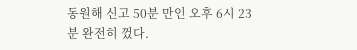동원해 신고 50분 만인 오후 6시 23분 완전히 껐다.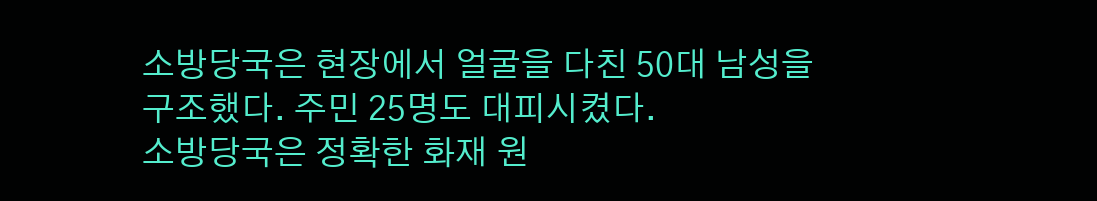소방당국은 현장에서 얼굴을 다친 50대 남성을 구조했다. 주민 25명도 대피시켰다.
소방당국은 정확한 화재 원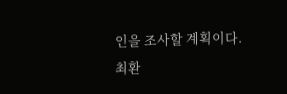인을 조사할 계획이다.
최환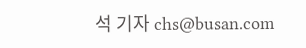석 기자 chs@busan.com